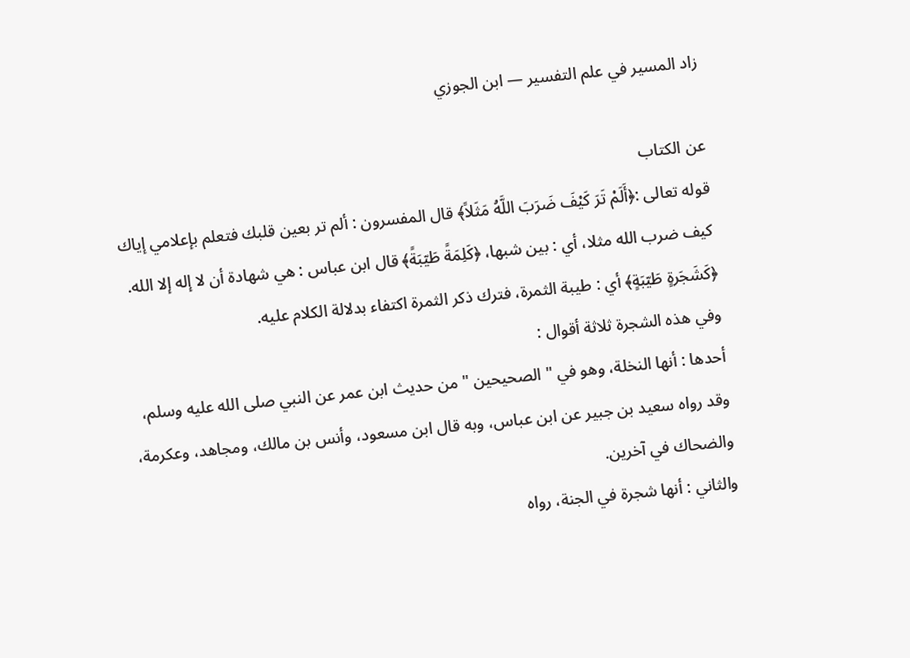زاد المسير في علم التفسير — ابن الجوزي

عن الكتاب
قوله تعالى :﴿أَلَمْ تَرَ كَيْفَ ضَرَبَ اللَّهُ مَثَلاً﴾ قال المفسرون : ألم تر بعين قلبك فتعلم بإعلامي إياك كيف ضرب الله مثلا، أي : بين شبها، ﴿كَلِمَةً طَيّبَةً﴾ قال ابن عباس : هي شهادة أن لا إله إلا الله. ﴿كَشَجَرةٍ طَيّبَةٍ﴾ أي : طيبة الثمرة، فترك ذكر الثمرة اكتفاء بدلالة الكلام عليه.
وفي هذه الشجرة ثلاثة أقوال :
أحدها : أنها النخلة، وهو في " الصحيحين " من حديث ابن عمر عن النبي صلى الله عليه وسلم، وقد رواه سعيد بن جبير عن ابن عباس، وبه قال ابن مسعود، وأنس بن مالك، ومجاهد، وعكرمة، والضحاك في آخرين.
والثاني : أنها شجرة في الجنة، رواه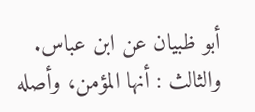أبو ظبيان عن ابن عباس.
والثالث : أنها المؤمن، وأصله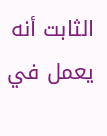الثابت أنه يعمل في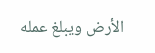الأرض ويبلغ عمله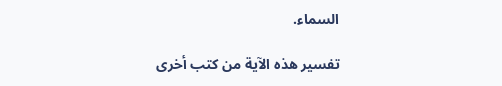السماء.

تفسير هذه الآية من كتب أخرى